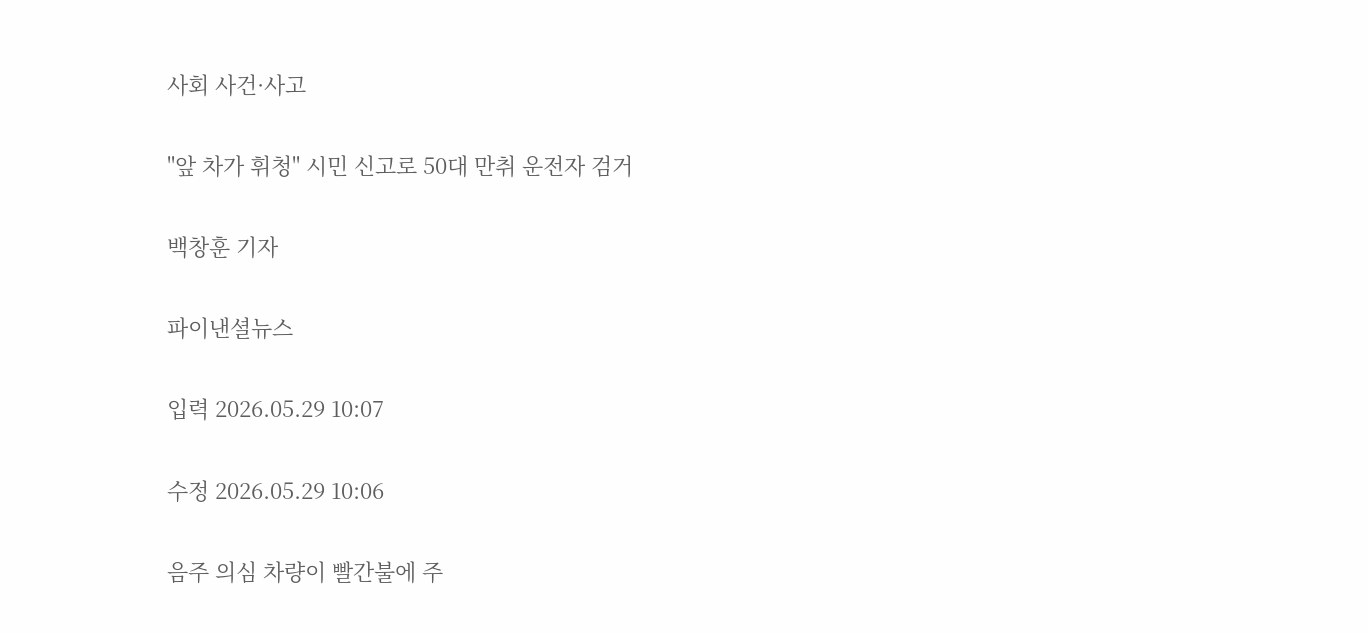사회 사건·사고

"앞 차가 휘청" 시민 신고로 50대 만취 운전자 검거

백창훈 기자

파이낸셜뉴스

입력 2026.05.29 10:07

수정 2026.05.29 10:06

음주 의심 차량이 빨간불에 주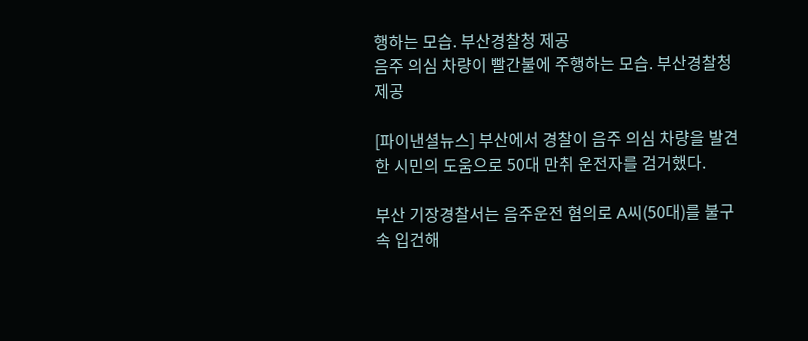행하는 모습. 부산경찰청 제공
음주 의심 차량이 빨간불에 주행하는 모습. 부산경찰청 제공

[파이낸셜뉴스] 부산에서 경찰이 음주 의심 차량을 발견한 시민의 도움으로 50대 만취 운전자를 검거했다.

부산 기장경찰서는 음주운전 혐의로 A씨(50대)를 불구속 입건해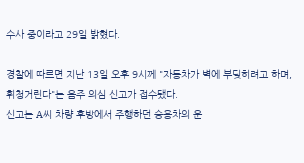수사 중이라고 29일 밝혔다.

경찰에 따르면 지난 13일 오후 9시께 "자동차가 벽에 부딪히려고 하며, 휘청거린다"는 음주 의심 신고가 접수됐다.
신고는 A씨 차량 후방에서 주행하던 승용차의 운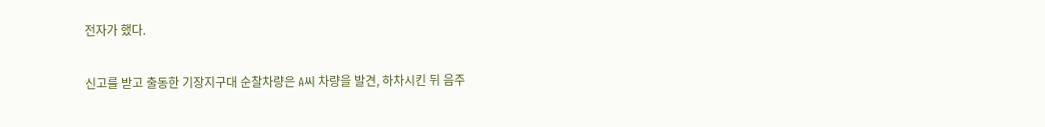전자가 했다.

신고를 받고 출동한 기장지구대 순찰차량은 A씨 차량을 발견, 하차시킨 뒤 음주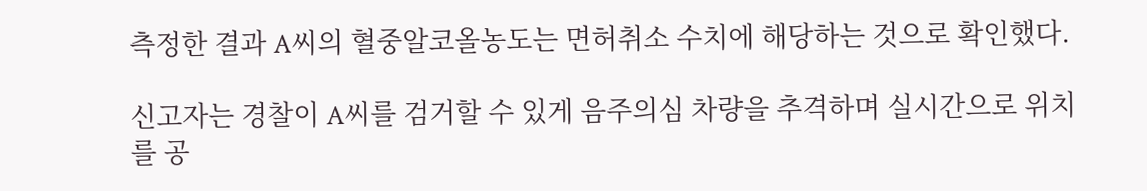측정한 결과 A씨의 혈중알코올농도는 면허취소 수치에 해당하는 것으로 확인했다.

신고자는 경찰이 A씨를 검거할 수 있게 음주의심 차량을 추격하며 실시간으로 위치를 공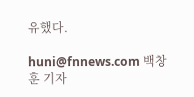유했다.

huni@fnnews.com 백창훈 기자